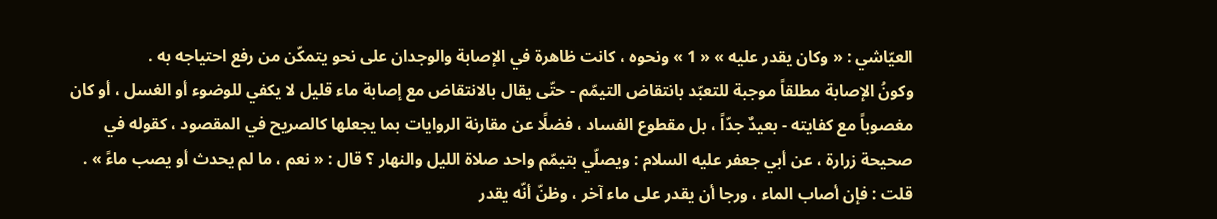العيّاشي : « وكان يقدر عليه » « 1 » ونحوه ، كانت ظاهرة في الإصابة والوجدان على نحو يتمكّن من رفع احتياجه به .
وكونُ الإصابة مطلقاً موجبة للتعبّد بانتقاض التيمّم - حتّى يقال بالانتقاض مع إصابة ماء قليل لا يكفي للوضوء أو الغسل ، أو كان مغصوباً مع كفايته - بعيدٌ جدّاً ، بل مقطوع الفساد ، فضلًا عن مقارنة الروايات بما يجعلها كالصريح في المقصود ، كقوله في صحيحة زرارة ، عن أبي جعفر عليه السلام : ويصلّي بتيمّم واحد صلاة الليل والنهار ؟ قال : « نعم ، ما لم يحدث أو يصب ماءً » .
قلت : فإن أصاب الماء ، ورجا أن يقدر على ماء آخر ، وظنّ أنّه يقدر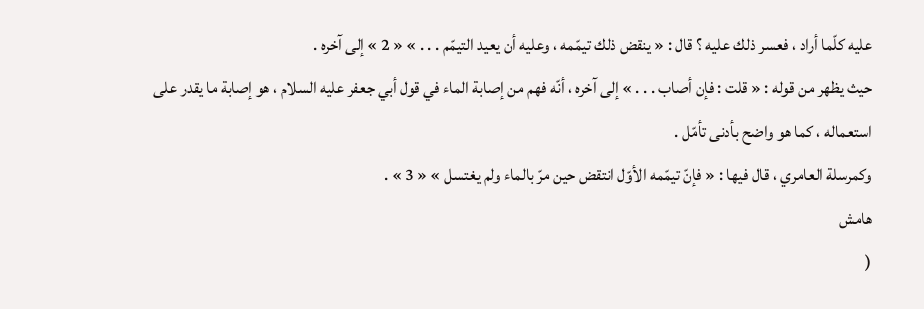عليه كلّما أراد ، فعسر ذلك عليه ؟ قال : « ينقض ذلك تيمّمه ، وعليه أن يعيد التيمّم . . . » « 2 » إلى آخره .
حيث يظهر من قوله : « قلت : فإن أصاب . . . » إلى آخره ، أنّه فهم من إصابة الماء في قول أبي جعفر عليه السلام ، هو إصابة ما يقدر على استعماله ، كما هو واضح بأدنى تأمّل .
وكمرسلة العامري ، قال فيها : « فإنّ تيمّمه الأوّل انتقض حين مرّ بالماء ولم يغتسل » « 3 » .
هامش
(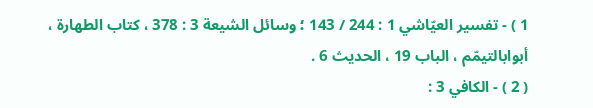1 ) - تفسير العيّاشي 1 : 244 / 143 ؛ وسائل الشيعة 3 : 378 ، كتاب الطهارة ، أبوابالتيمّم ، الباب 19 ، الحديث 6 .
( 2 ) - الكافي 3 :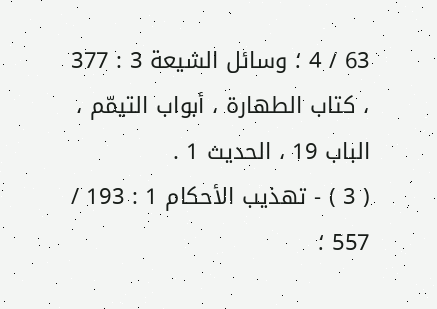63 / 4 ؛ وسائل الشيعة 3 : 377 ، كتاب الطهارة ، أبواب التيمّم ، الباب 19 ، الحديث 1 .
( 3 ) - تهذيب الأحكام 1 : 193 / 557 ؛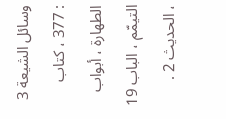وسائل الشيعة 3 : 377 ، كتاب الطهارة ، أبواب التيمّم ، الباب 19 ، الحديث 2 .